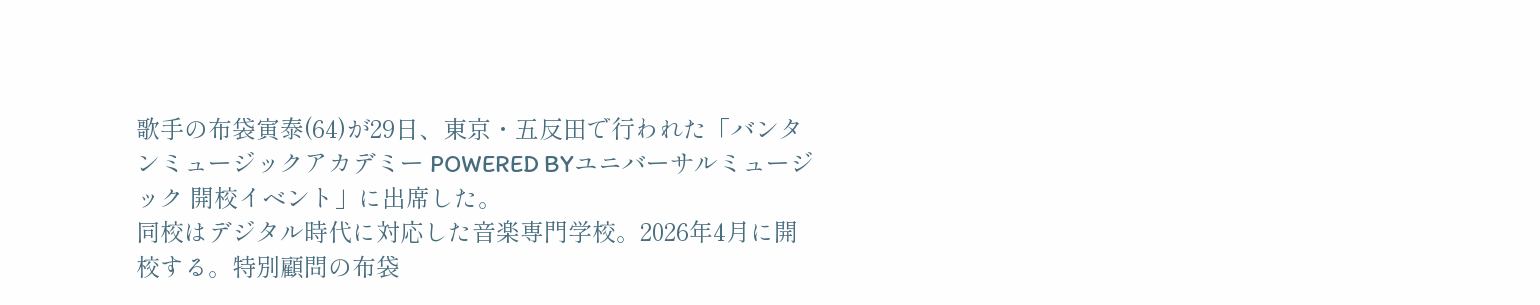歌手の布袋寅泰(64)が29日、東京・五反田で行われた「バンタンミュージックアカデミー POWERED BYユニバーサルミュージック 開校イベント」に出席した。
同校はデジタル時代に対応した音楽専門学校。2026年4月に開校する。特別顧問の布袋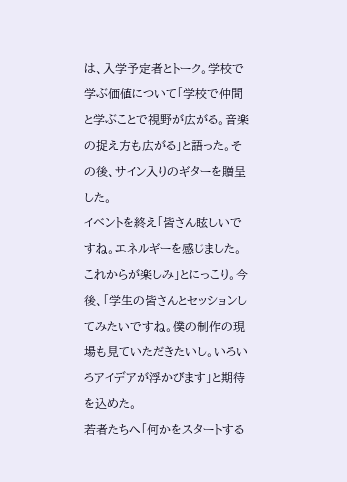は、入学予定者とトーク。学校で学ぶ価値について「学校で仲間と学ぶことで視野が広がる。音楽の捉え方も広がる」と語った。その後、サイン入りのギターを贈呈した。
イベントを終え「皆さん眩しいですね。エネルギーを感じました。これからが楽しみ」とにっこり。今後、「学生の皆さんとセッションしてみたいですね。僕の制作の現場も見ていただきたいし。いろいろアイデアが浮かびます」と期待を込めた。
若者たちへ「何かをスタートする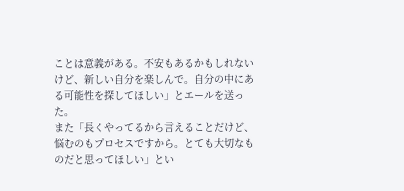ことは意義がある。不安もあるかもしれないけど、新しい自分を楽しんで。自分の中にある可能性を探してほしい」とエールを送った。
また「長くやってるから言えることだけど、悩むのもプロセスですから。とても大切なものだと思ってほしい」とい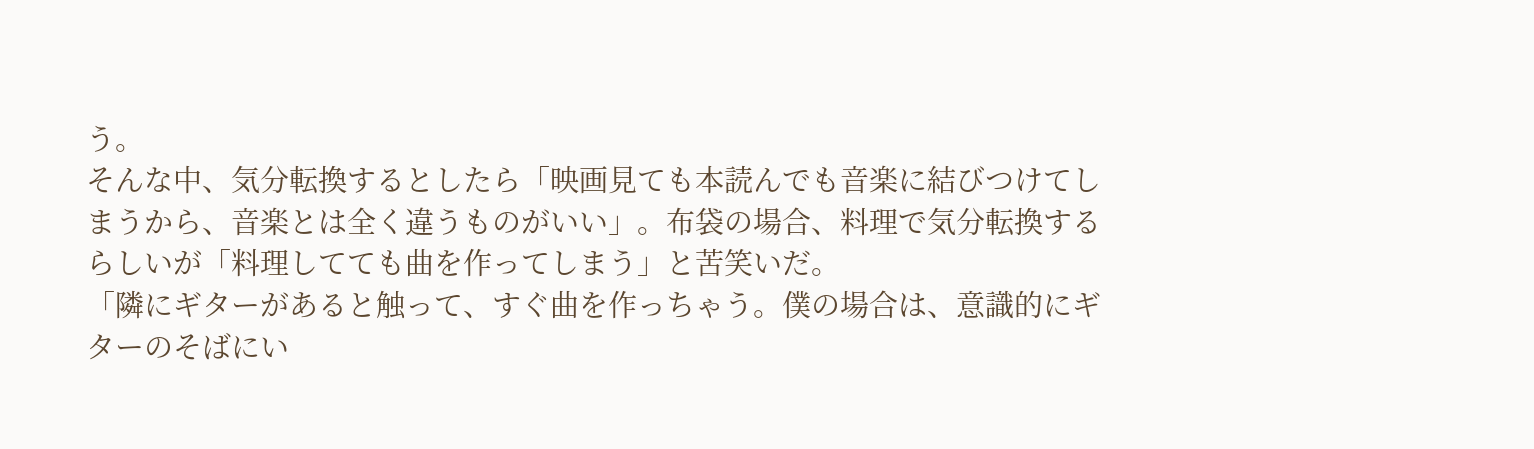う。
そんな中、気分転換するとしたら「映画見ても本読んでも音楽に結びつけてしまうから、音楽とは全く違うものがいい」。布袋の場合、料理で気分転換するらしいが「料理してても曲を作ってしまう」と苦笑いだ。
「隣にギターがあると触って、すぐ曲を作っちゃう。僕の場合は、意識的にギターのそばにい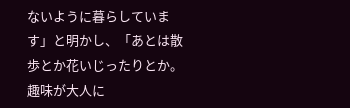ないように暮らしています」と明かし、「あとは散歩とか花いじったりとか。趣味が大人に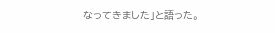なってきました」と語った。